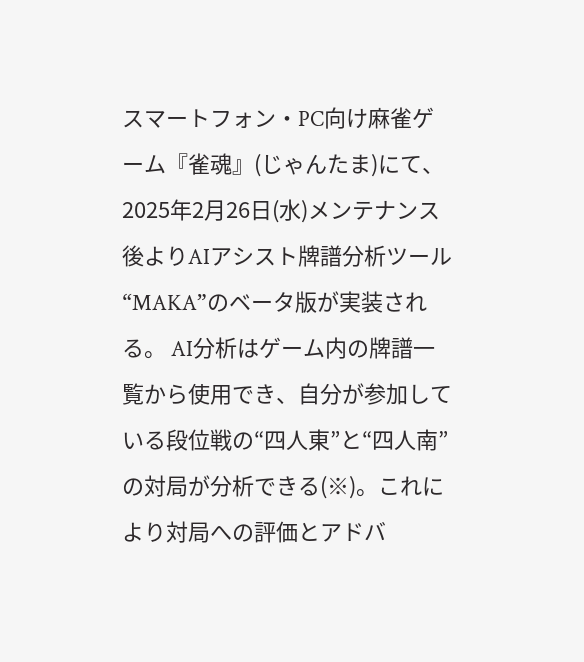スマートフォン・PC向け麻雀ゲーム『雀魂』(じゃんたま)にて、2025年2月26日(水)メンテナンス後よりAIアシスト牌譜分析ツール“MAKA”のベータ版が実装される。 AI分析はゲーム内の牌譜一覧から使用でき、自分が参加している段位戦の“四人東”と“四人南”の対局が分析できる(※)。これにより対局への評価とアドバ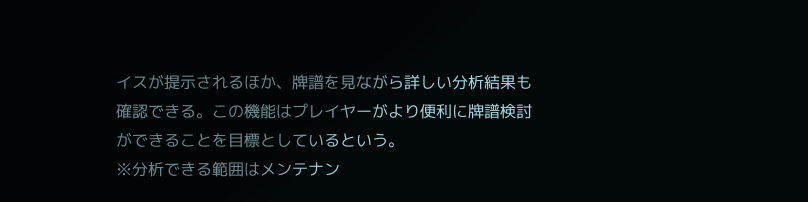イスが提示されるほか、牌譜を見ながら詳しい分析結果も確認できる。この機能はプレイヤーがより便利に牌譜検討ができることを目標としているという。
※分析できる範囲はメンテナン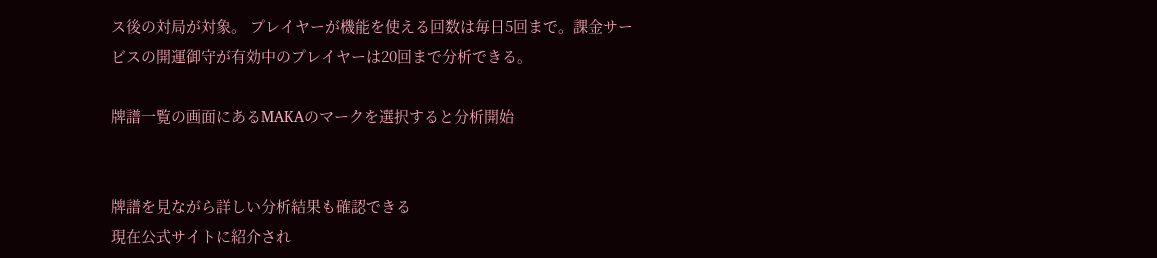ス後の対局が対象。 プレイヤーが機能を使える回数は毎日5回まで。課金サービスの開運御守が有効中のプレイヤーは20回まで分析できる。

牌譜一覧の画面にあるMAKAのマークを選択すると分析開始


牌譜を見ながら詳しい分析結果も確認できる
現在公式サイトに紹介され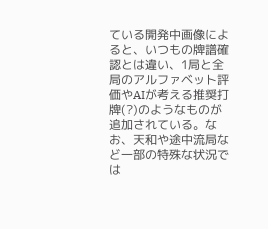ている開発中画像によると、いつもの牌譜確認とは違い、1局と全局のアルファベット評価やAIが考える推奨打牌(?)のようなものが追加されている。なお、天和や途中流局など一部の特殊な状況では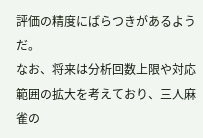評価の精度にばらつきがあるようだ。
なお、将来は分析回数上限や対応範囲の拡大を考えており、三人麻雀の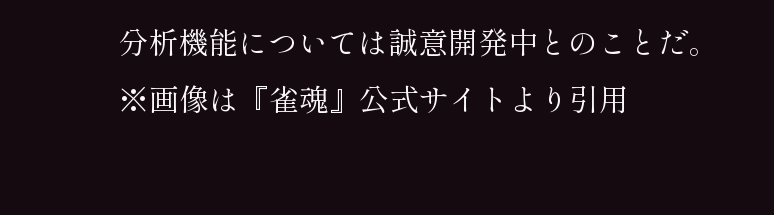分析機能については誠意開発中とのことだ。
※画像は『雀魂』公式サイトより引用